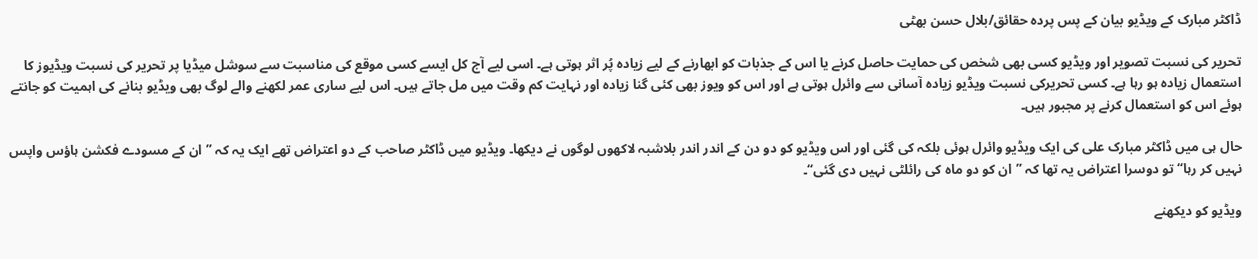ڈاکٹر مبارک کے ویڈیو بیان کے پس پردہ حقائق/بلال حسن بھٹی

تحریر کی نسبت تصویر اور ویڈیو کسی بھی شخص کی حمایت حاصل کرنے یا اس کے جذبات کو ابھارنے کے لیے زیادہ پُر اثر ہوتی ہے۔ اسی لیے آج کل ایسے کسی موقع کی مناسبت سے سوشل میڈیا پر تحریر کی نسبت ویڈیوز کا استعمال زیادہ ہو رہا ہے۔ کسی تحریرکی نسبت ویڈیو زیادہ آسانی سے وائرل ہوتی ہے اور اس کو ویوز بھی کئی گنا زیادہ اور نہایت کم وقت میں مل جاتے ہیں۔ اس لیے ساری عمر لکھنے والے لوگ بھی ویڈیو بنانے کی اہمیت کو جانتے ہوئے اس کو استعمال کرنے پر مجبور ہیں۔

حال ہی میں ڈاکٹر مبارک علی کی ایک ویڈیو وائرل ہوئی بلکہ کی گئی اور اس ویڈیو کو دو دن کے اندر اندر بلاشبہ لاکھوں لوگوں نے دیکھا۔ ویڈیو میں ڈاکٹر صاحب کے دو اعتراض تھے ایک یہ کہ ”ان کے مسودے فکشن ہاؤس واپس نہیں کر رہا“ تو دوسرا اعتراض یہ تھا کہ ”ان کو دو ماہ کی رائلٹی نہیں دی گئی“۔

ویڈیو کو دیکھنے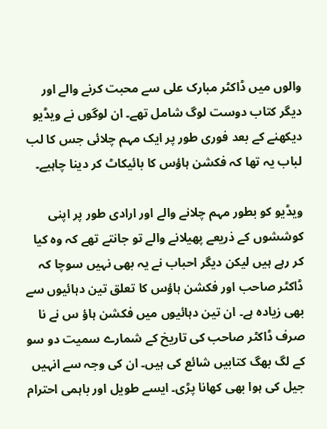والوں میں ڈاکٹر مبارک علی سے محبت کرنے والے اور دیگر کتاب دوست لوگ شامل تھے۔ ان لوگوں نے ویڈیو دیکھنے کے بعد فوری طور پر ایک مہم چلائی جس کا لب لباب یہ تھا کہ فکشن ہاؤس کا بائیکاٹ کر دینا چاہیے۔

ویڈیو کو بطور مہم چلانے والے اور ارادی طور پر اپنی کوششوں کے ذریعے پھیلانے والے تو جانتے تھے کہ وہ کیا کر رہے ہیں لیکن دیگر احباب نے یہ بھی نہیں سوچا کہ ڈاکٹر صاحب اور فکشن ہاؤس کا تعلق تین دہائیوں سے بھی زیادہ ہے۔ ان تین دہائیوں میں فکشن ہاؤ س نے نا  صرف ڈاکٹر صاحب کی تاریخ کے شمارے سمیت دو سو کے لگ بھگ کتابیں شائع کی ہیں۔ ان کی وجہ سے انہیں جیل کی ہوا بھی کھانا پڑی۔ ایسے طویل اور باہمی احترام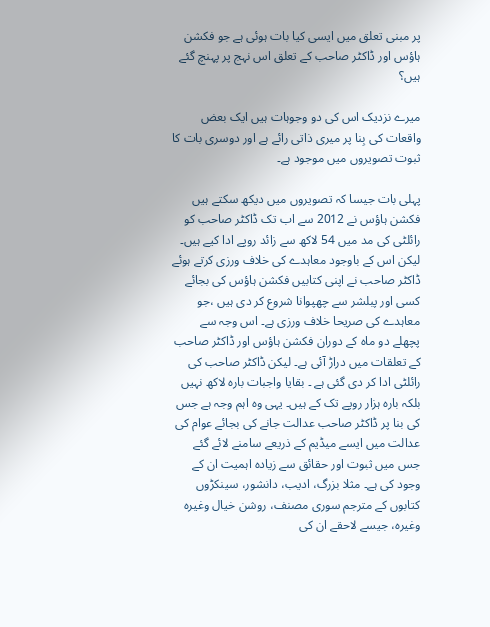پر مبنی تعلق میں ایسی کیا بات ہوئی ہے جو فکشن ہاؤس اور ڈاکٹر صاحب کے تعلق اس نہج پر پہنچ گئے ہیں؟

میرے نزدیک اس کی دو وجوہات ہیں ایک بعض واقعات کی بِنا پر میری ذاتی رائے ہے اور دوسری بات کا ثبوت تصویروں میں موجود ہے۔

پہلی بات جیسا کہ تصویروں میں دیکھ سکتے ہیں فکشن ہاؤس نے 2012 سے اب تک ڈاکٹر صاحب کو رائلٹی کی مد میں 54 لاکھ سے زائد روپے ادا کیے ہیں۔ لیکن اس کے باوجود معاہدے کی خلاف ورزی کرتے ہوئے ڈاکٹر صاحب نے اپنی کتابیں فکشن ہاؤس کی بجائے کسی اور پبلشر سے چھپوانا شروع کر دی ہیں ،جو معاہدے کی صریحا خلاف ورزی ہے۔ اس وجہ سے پچھلے دو ماہ کے دوران فکشن ہاؤس اور ڈاکٹر صاحب کے تعلقات میں دراڑ آئی ہے۔ لیکن ڈاکٹر صاحب کی رائلٹی ادا کر دی گئی ہے ۔ بقایا واجبات بارہ لاکھ نہیں بلکہ بارہ ہزار روپے تک کے ہیں۔ یہی وہ اہم وجہ ہے جس کی بنا پر ڈاکٹر صاحب عدالت جانے کی بجائے عوام کی عدالت میں ایسے میڈیم کے ذریعے سامنے لائے گئے جس میں ثبوت اور حقائق سے زیادہ اہمیت ان کے وجود کی ہے۔ مثلا بزرگ، ادیب، دانشور، سینکڑوں کتابوں کے مترجم سوری مصنف، روشن خیال وغیرہ وغیرہ، جیسے لاحقے ان کی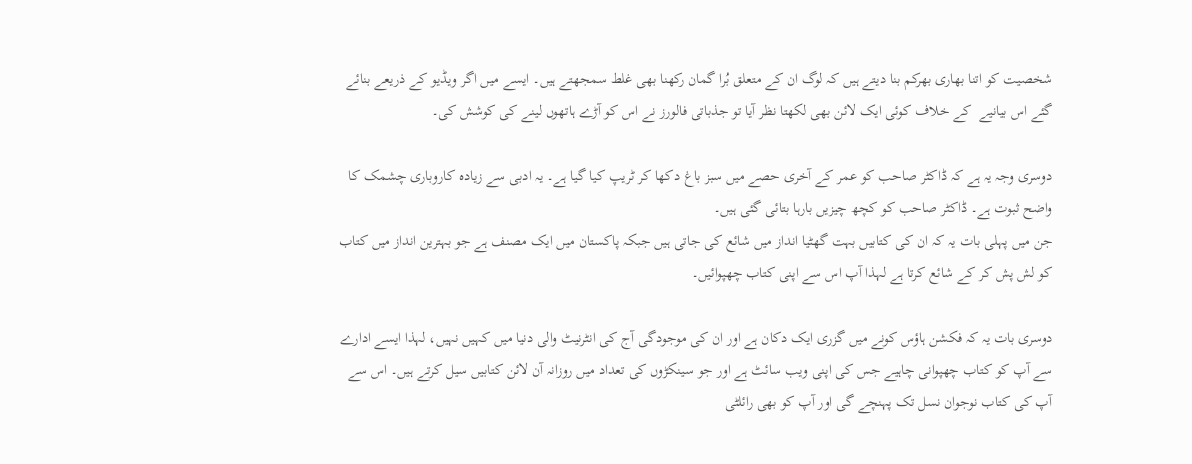شخصیت کو اتنا بھاری بھرکم بنا دیتے ہیں کہ لوگ ان کے متعلق بُرا گمان رکھنا بھی غلط سمجھتے ہیں۔ ایسے میں اگر ویڈیو کے ذریعے بنائے گئے اس بیانیے  کے خلاف کوئی ایک لائن بھی لکھتا نظر آیا تو جذباتی فالورز نے اس کو آڑے ہاتھوں لینے کی کوشش کی۔

دوسری وجہ یہ ہے کہ ڈاکٹر صاحب کو عمر کے آخری حصے میں سبز باغ دکھا کر ٹریپ کیا گیا ہے۔ یہ ادبی سے زیادہ کاروباری چشمک کا واضح ثبوت ہے۔ ڈاکٹر صاحب کو کچھ چیزیں بارہا بتائی گئی ہیں۔
جن میں پہلی بات یہ کہ ان کی کتابیں بہت گھٹیا انداز میں شائع کی جاتی ہیں جبکہ پاکستان میں ایک مصنف ہے جو بہترین انداز میں کتاب کو لش پش کر کے شائع کرتا ہے لہذا آپ اس سے اپنی کتاب چھپوائیں۔

دوسری بات یہ کہ فکشن ہاؤس کونے میں گزری ایک دکان ہے اور ان کی موجودگی آج کی انٹرنیٹ والی دنیا میں کہیں نہیں، لہذا ایسے ادارے سے آپ کو کتاب چھپوانی چاہیے جس کی اپنی ویب سائٹ ہے اور جو سینکڑوں کی تعداد میں روزانہ آن لائن کتابیں سیل کرتے ہیں۔ اس سے آپ کی کتاب نوجوان نسل تک پہنچے گی اور آپ کو بھی رائلٹی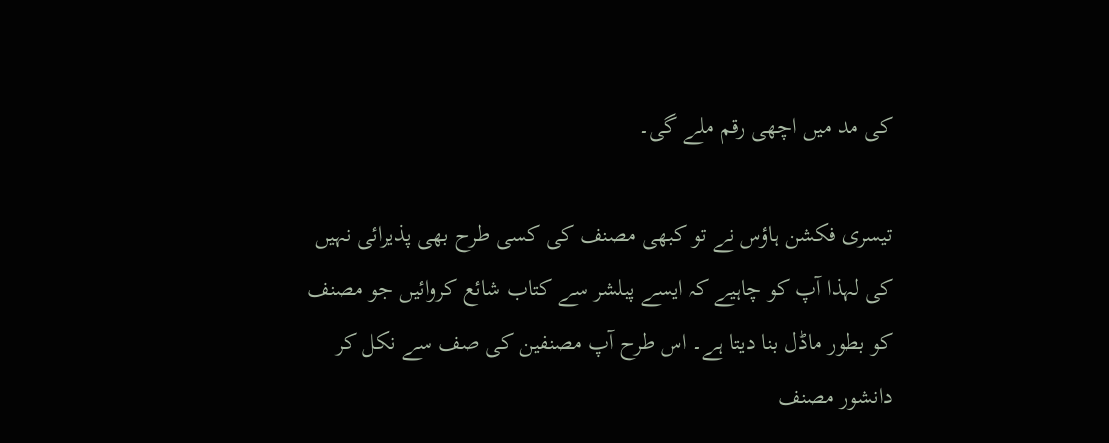کی مد میں اچھی رقم ملے گی۔

تیسری فکشن ہاؤس نے تو کبھی مصنف کی کسی طرح بھی پذیرائی نہیں کی لہذا آپ کو چاہیے کہ ایسے پبلشر سے کتاب شائع کروائیں جو مصنف کو بطور ماڈل بنا دیتا ہے۔ اس طرح آپ مصنفین کی صف سے نکل کر دانشور مصنف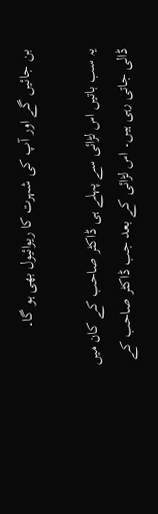بن جائیں گے اور آپ کی شہرت کا ریوائیول بھی ہو گا۔

یہ سب باتیں اس لڑائی سے پہلے ہی ڈاکٹر صاحب کے کان میں ڈالی جاتی رہی ہیں۔ اس لڑائی کے بعد جب ڈاکٹر صاحب کے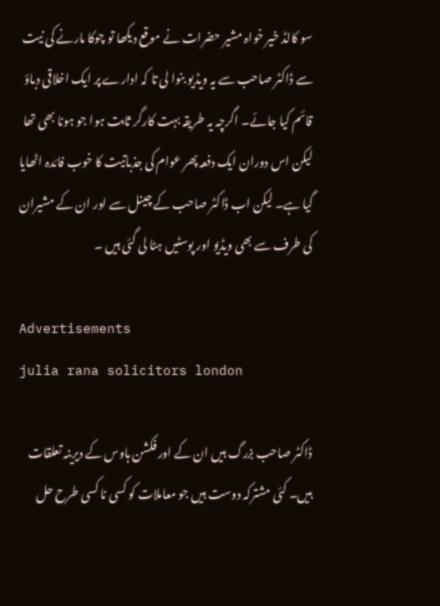سو کالڈ خیر خواہ مشیر حضرات نے موقع دیکھا تو چوکا مارنے کی نیت سے ڈاکٹر صاحب سے یہ ویڈیو بنوا لی تا کہ ادارے پر ایک اخلاقی دباؤ  قائم کیا جائے۔ اگرچہ یہ طریقہ بہت کارگر ثابت ہوا جو ہونا بھی تھا لیکن اس دوران ایک دفعہ پھر عوام کی جذباتیت کا خوب فائدہ اٹھایا گیا ہے۔ لیکن اب ڈاکٹر صاحب کے چینل سے اور ان کے مشیران کی طرف سے بھی ویڈیو اور پوسٹیں ہٹا لی گئی ہیں ۔

Advertisements
julia rana solicitors london

ڈاکٹر صاحب بزرگ ہیں ان کے اور فکشن ہاوس کے دیرینہ تعلقات ہیں۔ کئی مشترکہ دوست ہیں جو معاملات کو کسی نا کسی طرح حل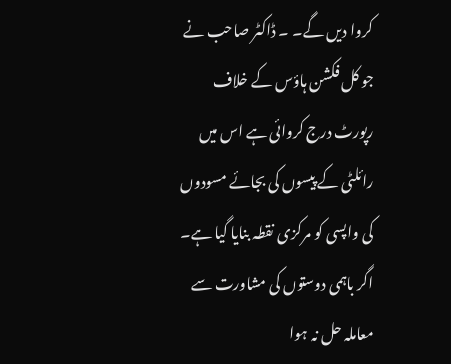کروا دیں گے۔ ۔ ڈاکٹر صاحب نے جو کل فکشن ہاؤس کے خلاف رپورٹ درج کروائی ہے اس میں رائلٹی کے پیسوں کی بجائے مسودوں کی واپسی کو مرکزی نقطہ بنایا گیا ہے۔ اگر باہمی دوستوں کی مشاورت سے معاملہ حل نہ ہوا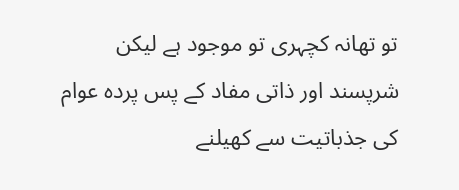تو تھانہ کچہری تو موجود ہے لیکن شرپسند اور ذاتی مفاد کے پس پردہ عوام کی جذباتیت سے کھیلنے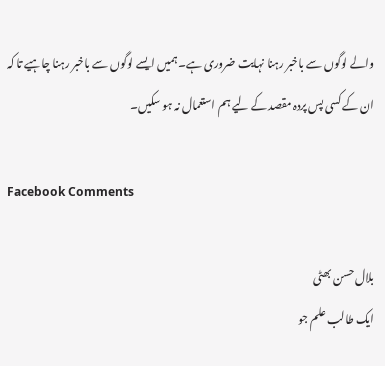والے لوگوں سے باخبر رہنا نہایت ضروری ہے۔ ہمیں ایسے لوگوں سے باخبر رہنا چاہیے تا کہ ان کے کسی پس پردہ مقصد کے لیے ہم استعمال نہ ہو سکیں۔

Facebook Comments

بلال حسن بھٹی
ایک طالب علم جو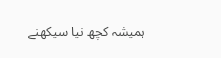ہمیشہ کچھ نیا سیکھنے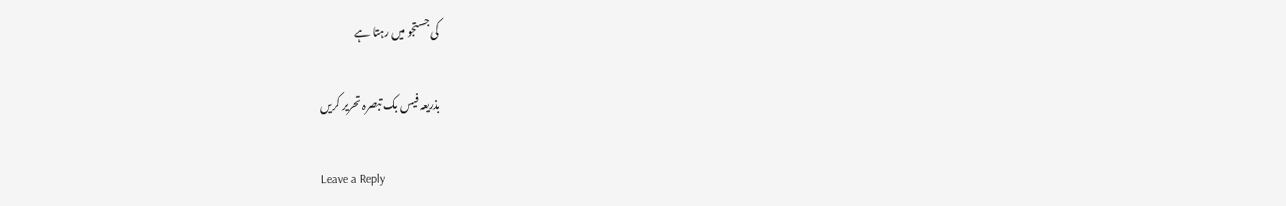کی جستجو میں رہتا ہے

بذریعہ فیس بک تبصرہ تحریر کریں

Leave a Reply